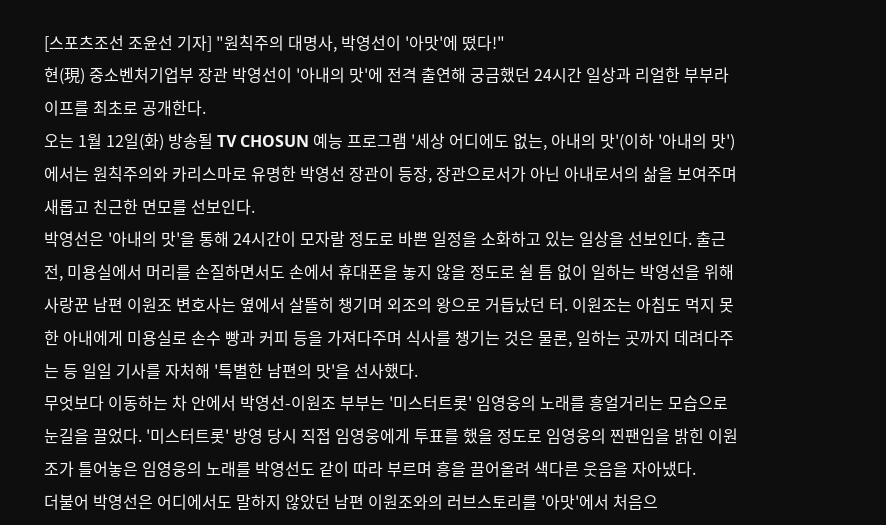[스포츠조선 조윤선 기자] "원칙주의 대명사, 박영선이 '아맛'에 떴다!"
현(現) 중소벤처기업부 장관 박영선이 '아내의 맛'에 전격 출연해 궁금했던 24시간 일상과 리얼한 부부라이프를 최초로 공개한다.
오는 1월 12일(화) 방송될 TV CHOSUN 예능 프로그램 '세상 어디에도 없는, 아내의 맛'(이하 '아내의 맛')에서는 원칙주의와 카리스마로 유명한 박영선 장관이 등장, 장관으로서가 아닌 아내로서의 삶을 보여주며 새롭고 친근한 면모를 선보인다.
박영선은 '아내의 맛'을 통해 24시간이 모자랄 정도로 바쁜 일정을 소화하고 있는 일상을 선보인다. 출근 전, 미용실에서 머리를 손질하면서도 손에서 휴대폰을 놓지 않을 정도로 쉴 틈 없이 일하는 박영선을 위해 사랑꾼 남편 이원조 변호사는 옆에서 살뜰히 챙기며 외조의 왕으로 거듭났던 터. 이원조는 아침도 먹지 못한 아내에게 미용실로 손수 빵과 커피 등을 가져다주며 식사를 챙기는 것은 물론, 일하는 곳까지 데려다주는 등 일일 기사를 자처해 '특별한 남편의 맛'을 선사했다.
무엇보다 이동하는 차 안에서 박영선-이원조 부부는 '미스터트롯' 임영웅의 노래를 흥얼거리는 모습으로 눈길을 끌었다. '미스터트롯' 방영 당시 직접 임영웅에게 투표를 했을 정도로 임영웅의 찐팬임을 밝힌 이원조가 틀어놓은 임영웅의 노래를 박영선도 같이 따라 부르며 흥을 끌어올려 색다른 웃음을 자아냈다.
더불어 박영선은 어디에서도 말하지 않았던 남편 이원조와의 러브스토리를 '아맛'에서 처음으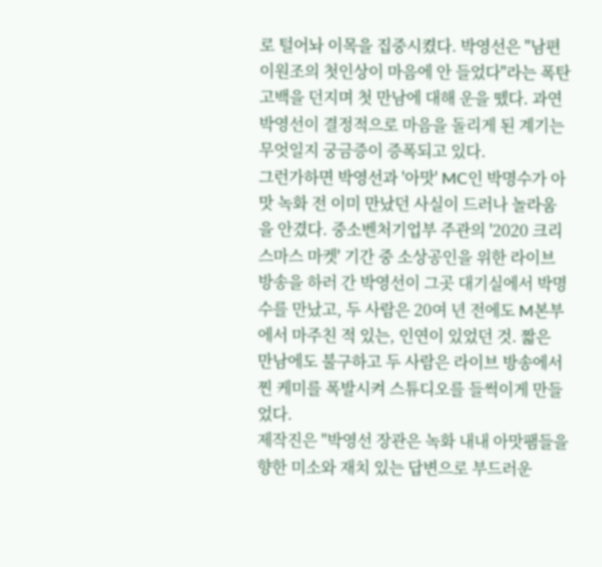로 털어놔 이목을 집중시켰다. 박영선은 "남편 이원조의 첫인상이 마음에 안 들었다"라는 폭탄 고백을 던지며 첫 만남에 대해 운을 뗐다. 과연 박영선이 결정적으로 마음을 돌리게 된 계기는 무엇일지 궁금증이 증폭되고 있다.
그런가하면 박영선과 '아맛' MC인 박명수가 아맛 녹화 전 이미 만났던 사실이 드러나 놀라움을 안겼다. 중소벤처기업부 주관의 '2020 크리스마스 마켓' 기간 중 소상공인을 위한 라이브 방송을 하러 간 박영선이 그곳 대기실에서 박명수를 만났고, 두 사람은 20여 년 전에도 M본부에서 마주친 적 있는, 인연이 있었던 것. 짧은 만남에도 불구하고 두 사람은 라이브 방송에서 찐 케미를 폭발시켜 스튜디오를 들썩이게 만들었다.
제작진은 "박영선 장관은 녹화 내내 아맛팸들을 향한 미소와 재치 있는 답변으로 부드러운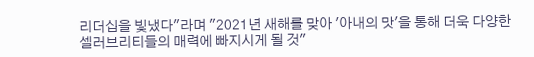리더십을 빛냈다"라며 "2021년 새해를 맞아 '아내의 맛'을 통해 더욱 다양한 셀러브리티들의 매력에 빠지시게 될 것"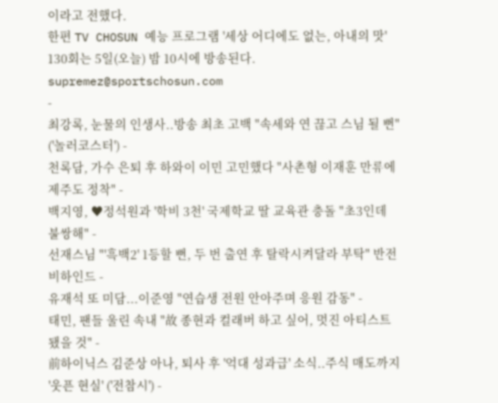이라고 전했다.
한편 TV CHOSUN 예능 프로그램 '세상 어디에도 없는, 아내의 맛' 130회는 5일(오늘) 밤 10시에 방송된다.
supremez@sportschosun.com
-
최강록, 눈물의 인생사..방송 최초 고백 "속세와 연 끊고 스님 될 뻔" ('놀러코스터') -
천록담, 가수 은퇴 후 하와이 이민 고민했다 "사촌형 이재훈 만류에 제주도 정착" -
백지영, ♥정석원과 '학비 3천' 국제학교 딸 교육관 충돌 "초3인데 불쌍해" -
선재스님 "'흑백2' 1등할 뻔, 두 번 출연 후 탈락시켜달라 부탁" 반전 비하인드 -
유재석 또 미담...이준영 "연습생 전원 안아주며 응원 감동" -
태민, 팬들 울린 속내 "故 종현과 컬래버 하고 싶어, 멋진 아티스트 됐을 것" -
前하이닉스 김준상 아나, 퇴사 후 '억대 성과급' 소식..주식 매도까지 '웃픈 현실' ('전참시') -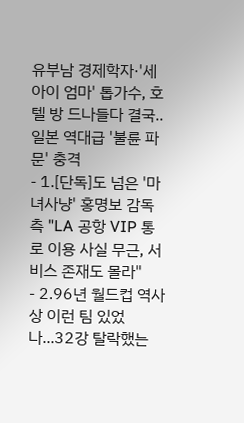유부남 경제학자·'세 아이 엄마' 톱가수, 호텔 방 드나들다 결국..일본 역대급 '불륜 파문' 충격
- 1.[단독]도 넘은 '마녀사냥' 홍명보 감독 측 "LA 공항 VIP 통로 이용 사실 무근, 서비스 존재도 몰라"
- 2.96년 월드컵 역사상 이런 팀 있었나...32강 탈락했는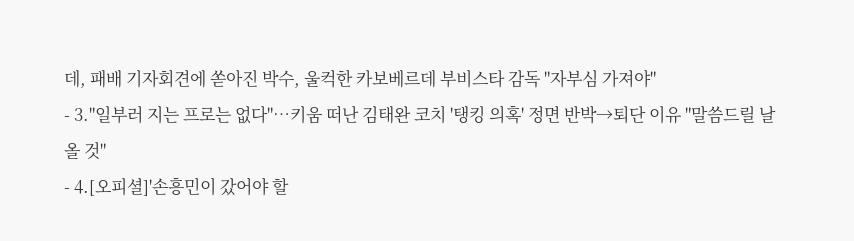데, 패배 기자회견에 쏟아진 박수, 울컥한 카보베르데 부비스타 감독 "자부심 가져야"
- 3."일부러 지는 프로는 없다"…키움 떠난 김태완 코치 '탱킹 의혹' 정면 반박→퇴단 이유 "말씀드릴 날 올 것"
- 4.[오피셜]'손흥민이 갔어야 할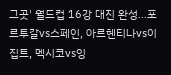그곳' 월드컵 16강 대진 완성…포르투갈vs스페인, 아르헨티나vs이집트, 멕시코vs잉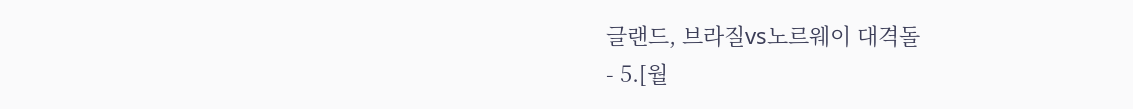글랜드, 브라질vs노르웨이 대격돌
- 5.[월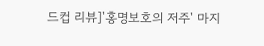드컵 리뷰]'홍명보호의 저주' 마지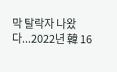막 탈락자 나왔다...2022년 韓 16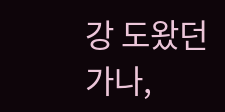강 도왔던 가나,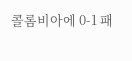콜롬비아에 0-1 패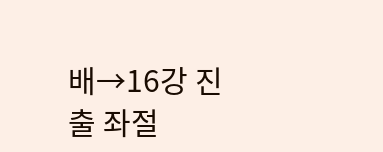배→16강 진출 좌절